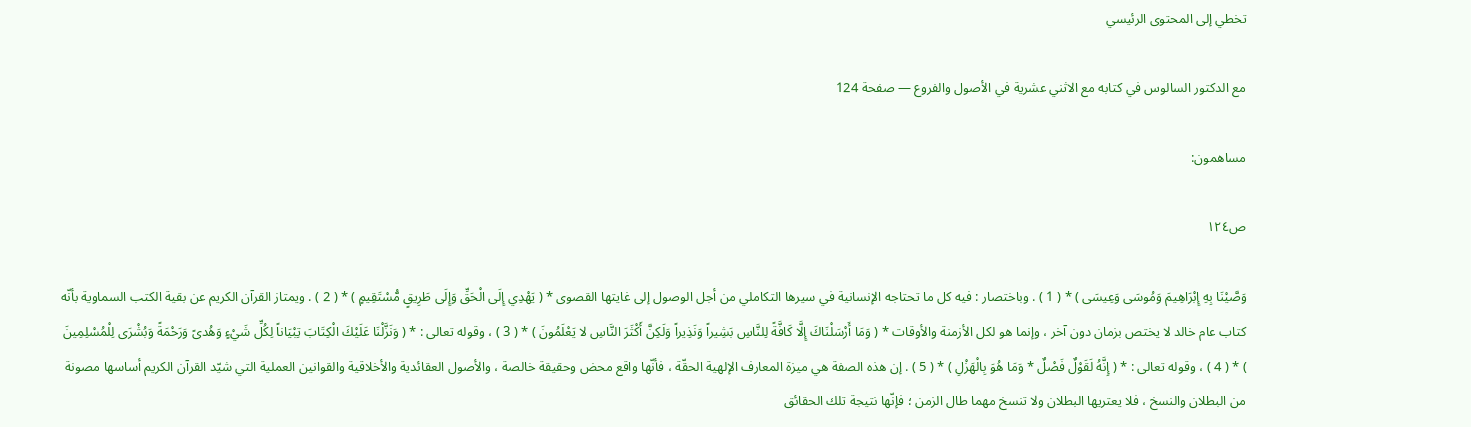تخطي إلى المحتوى الرئيسي

مع الدكتور السالوس في كتابه مع الاثني عشرية في الأصول والفروع — صفحة 124

مساهمون:

ص١٢٤

وَصَّيْنَا بِهِ إِبْرَاهِيمَ وَمُوسَى وَعِيسَى ) * ( 1 ) . وباختصار : فيه كل ما تحتاجه الإنسانية في سيرها التكاملي من أجل الوصول إلى غايتها القصوى * ( يَهْدِي إِلَى الْحَقِّ وَإِلَى طَرِيقٍ مُّسْتَقِيمٍ ) * ( 2 ) . ويمتاز القرآن الكريم عن بقية الكتب السماوية بأنّه كتاب عام خالد لا يختص بزمان دون آخر ، وإنما هو لكل الأزمنة والأوقات * ( وَمَا أَرْسَلْنَاكَ إِلَّا كَافَّةً لِلنَّاسِ بَشِيراً وَنَذِيراً وَلَكِنَّ أَكْثَرَ النَّاسِ لا يَعْلَمُونَ ) * ( 3 ) ، وقوله تعالى : * ( وَنَزَّلْنَا عَلَيْكَ الْكِتَابَ تِبْيَاناً لِكُلِّ شَيْءٍ وَهُدىً وَرَحْمَةً وَبُشْرَى لِلْمُسْلِمِينَ ) * ( 4 ) ، وقوله تعالى : * ( إِنَّهُ لَقَوْلٌ فَصْلٌ * وَمَا هُوَ بِالْهَزْلِ ) * ( 5 ) . إن هذه الصفة هي ميزة المعارف الإلهية الحقّة ، فأنّها واقع محض وحقيقة خالصة ، والأصول العقائدية والأخلاقية والقوانين العملية التي شيّد القرآن الكريم أساسها مصونة من البطلان والنسخ ، فلا يعتريها البطلان ولا تنسخ مهما طال الزمن ؛ فإنّها نتيجة تلك الحقائق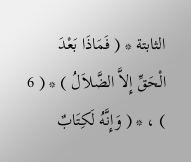الثابتة * ( فَمَاذَا بَعْدَ الْحَقِّ إِلاَّ الضَّلاَلُ ) * ( 6 ) ، * ( وَإِنَّهُ لَكِتَابٌ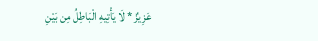عَزِيزٌ * لَا يَأْتِيهِ الْبَاطِلُ مِن بَيْنِ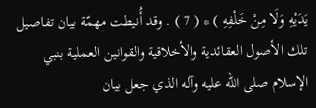يَدَيْهِ وَلَا مِنْ خَلْفِهِ ) * ( 7 ) . وقد أُنيطت مهمّة بيان تفاصيل تلك الأصول العقائدية والأخلاقية والقوانين العملية بنبي الإسلام صلى الله عليه وآله الذي جعل بيان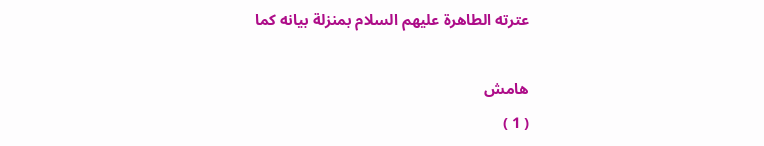عترته الطاهرة عليهم السلام بمنزلة بيانه كما

هامش
( 1 )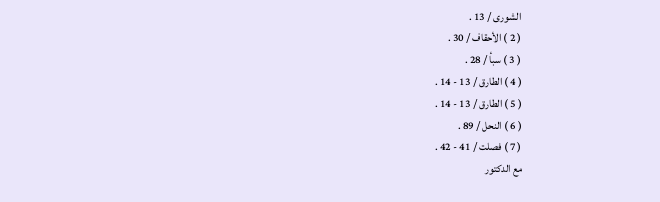الشورى / 13 .
( 2 ) الأحقاف / 30 .
( 3 ) سبأ / 28 .
( 4 ) الطارق / 13 - 14 .
( 5 ) الطارق / 13 - 14 .
( 6 ) النحل / 89 .
( 7 ) فصلت / 41 - 42 .
مع الدكتور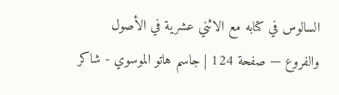السالوس في كتابه مع الاثني عشرية في الأصول والفروع — صفحة 124 | جاسم هاتو الموسوي - شاكر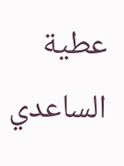عطية الساعدي